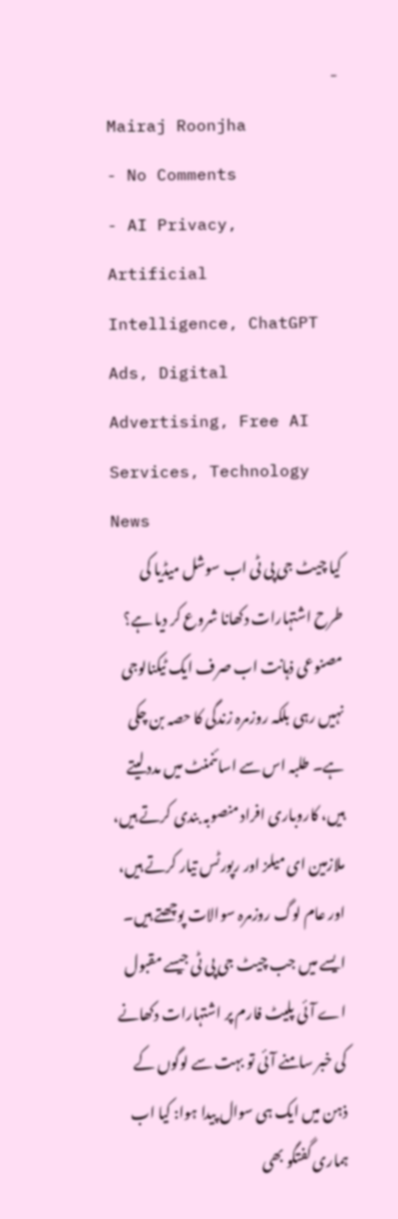-
Mairaj Roonjha
- No Comments
- AI Privacy, Artificial Intelligence, ChatGPT Ads, Digital Advertising, Free AI Services, Technology News
کیا چیٹ جی پی ٹی اب سوشل میڈیا کی طرح اشتہارات دکھانا شروع کر دیا ہے؟
مصنوعی ذہانت اب صرف ایک ٹیکنالوجی نہیں رہی بلکہ روزمرہ زندگی کا حصہ بن چکی ہے۔ طلبہ اس سے اسائنمنٹ میں مدد لیتے ہیں، کاروباری افراد منصوبہ بندی کرتے ہیں، ملازمین ای میلز اور رپورٹس تیار کرتے ہیں، اور عام لوگ روزمرہ سوالات پوچھتے ہیں۔ ایسے میں جب چیٹ جی پی ٹی جیسے مقبول اے آئی پلیٹ فارم پر اشتہارات دکھانے کی خبر سامنے آئی تو بہت سے لوگوں کے ذہن میں ایک ہی سوال پیدا ہوا: کیا اب ہماری گفتگو بھی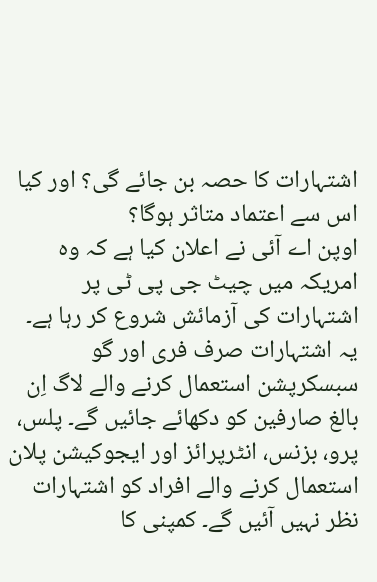اشتہارات کا حصہ بن جائے گی؟ اور کیا اس سے اعتماد متاثر ہوگا؟
اوپن اے آئی نے اعلان کیا ہے کہ وہ امریکہ میں چیٹ جی پی ٹی پر اشتہارات کی آزمائش شروع کر رہا ہے۔ یہ اشتہارات صرف فری اور گو سبسکرپشن استعمال کرنے والے لاگ اِن بالغ صارفین کو دکھائے جائیں گے۔ پلس، پرو، بزنس، انٹرپرائز اور ایجوکیشن پلان استعمال کرنے والے افراد کو اشتہارات نظر نہیں آئیں گے۔ کمپنی کا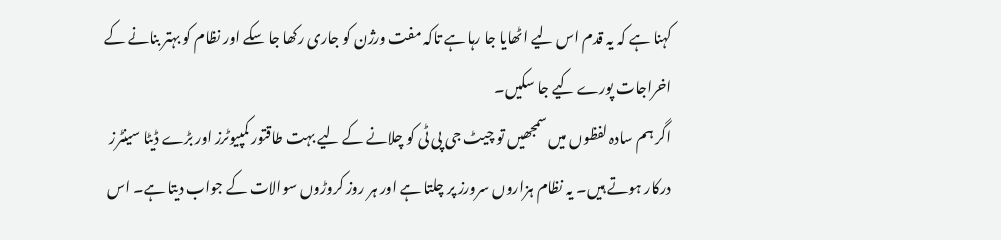کہنا ہے کہ یہ قدم اس لیے اٹھایا جا رہا ہے تاکہ مفت ورژن کو جاری رکھا جا سکے اور نظام کو بہتر بنانے کے اخراجات پورے کیے جا سکیں۔
اگر ہم سادہ لفظوں میں سمجھیں تو چیٹ جی پی ٹی کو چلانے کے لیے بہت طاقتور کمپیوٹرز اور بڑے ڈیٹا سینٹرز درکار ہوتے ہیں۔ یہ نظام ہزاروں سرورز پر چلتا ہے اور ہر روز کروڑوں سوالات کے جواب دیتا ہے۔ اس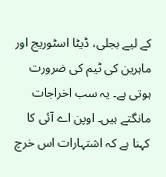کے لیے بجلی، ڈیٹا اسٹوریج اور ماہرین کی ٹیم کی ضرورت ہوتی ہے۔ یہ سب اخراجات مانگتے ہیں۔ اوپن اے آئی کا کہنا ہے کہ اشتہارات اس خرچ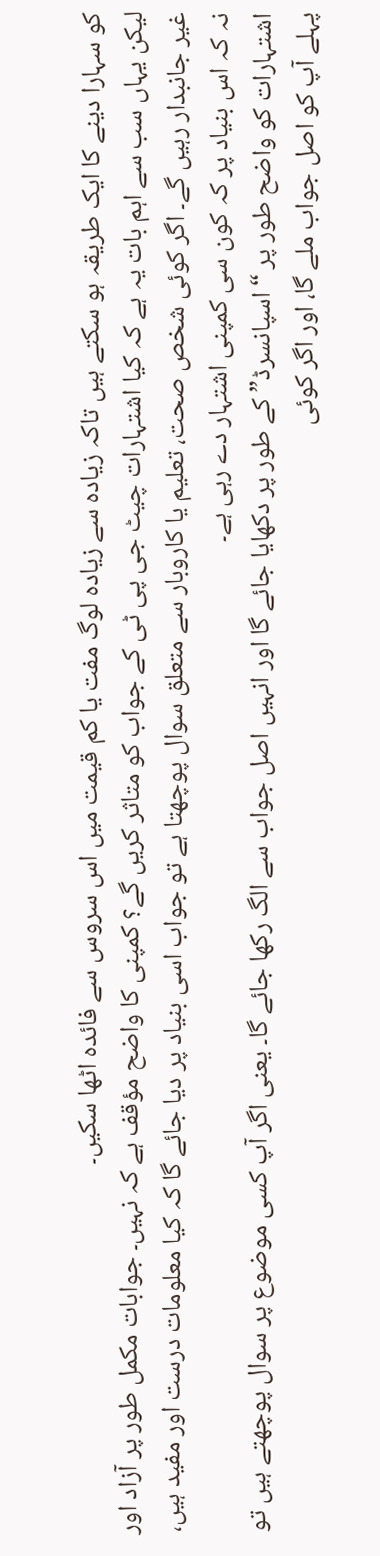کو سہارا دینے کا ایک طریقہ ہو سکتے ہیں تاکہ زیادہ سے زیادہ لوگ مفت یا کم قیمت میں اس سروس سے فائدہ اٹھا سکیں۔
لیکن یہاں سب سے اہم بات یہ ہے کہ کیا اشتہارات چیٹ جی پی ٹی کے جواب کو متاثر کریں گے؟ کمپنی کا واضح مؤقف ہے کہ نہیں۔ جوابات مکمل طور پر آزاد اور غیر جانبدار رہیں گے۔ اگر کوئی شخص صحت، تعلیم یا کاروبار سے متعلق سوال پوچھتا ہے تو جواب اسی بنیاد پر دیا جائے گا کہ کیا معلومات درست اور مفید ہیں، نہ کہ اس بنیاد پر کہ کون سی کمپنی اشتہار دے رہی ہے۔
اشتہارات کو واضح طور پر “اسپانسرڈ” کے طور پر دکھایا جائے گا اور انہیں اصل جواب سے الگ رکھا جائے گا۔ یعنی اگر آپ کسی موضوع پر سوال پوچھتے ہیں تو پہلے آپ کو اصل جواب ملے گا، اور اگر کوئی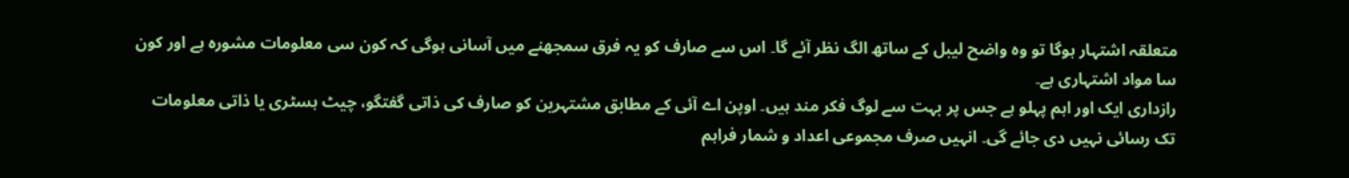متعلقہ اشتہار ہوگا تو وہ واضح لیبل کے ساتھ الگ نظر آئے گا۔ اس سے صارف کو یہ فرق سمجھنے میں آسانی ہوگی کہ کون سی معلومات مشورہ ہے اور کون سا مواد اشتہاری ہے۔
رازداری ایک اور اہم پہلو ہے جس پر بہت سے لوگ فکر مند ہیں۔ اوپن اے آئی کے مطابق مشتہرین کو صارف کی ذاتی گفتگو، چیٹ ہسٹری یا ذاتی معلومات تک رسائی نہیں دی جائے گی۔ انہیں صرف مجموعی اعداد و شمار فراہم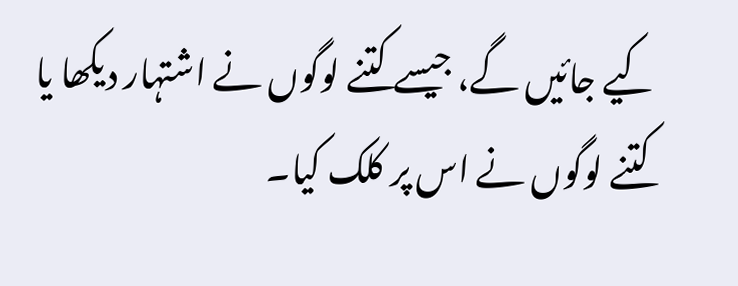کیے جائیں گے، جیسے کتنے لوگوں نے اشتہار دیکھا یا کتنے لوگوں نے اس پر کلک کیا۔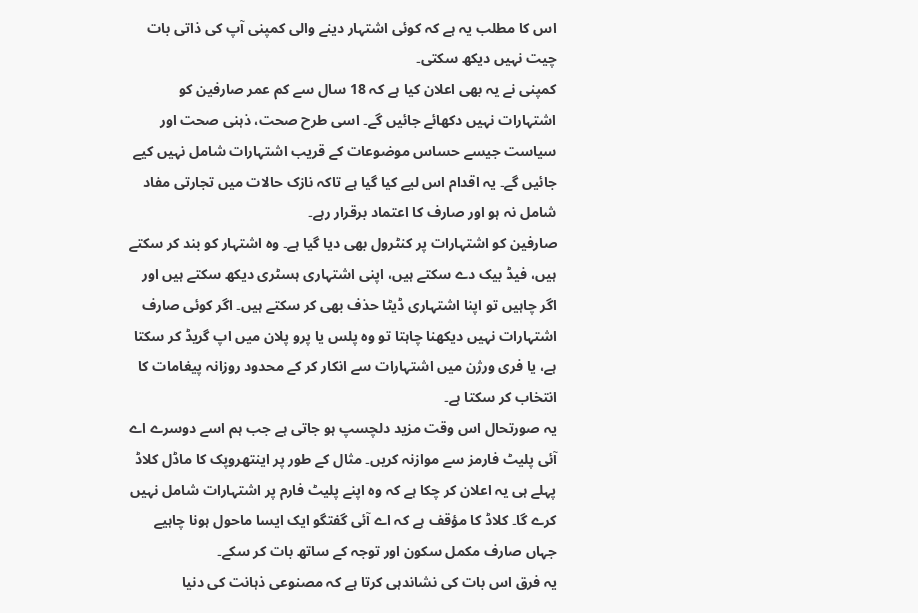اس کا مطلب یہ ہے کہ کوئی اشتہار دینے والی کمپنی آپ کی ذاتی بات چیت نہیں دیکھ سکتی۔
کمپنی نے یہ بھی اعلان کیا ہے کہ 18 سال سے کم عمر صارفین کو اشتہارات نہیں دکھائے جائیں گے۔ اسی طرح صحت، ذہنی صحت اور سیاست جیسے حساس موضوعات کے قریب اشتہارات شامل نہیں کیے جائیں گے۔ یہ اقدام اس لیے کیا گیا ہے تاکہ نازک حالات میں تجارتی مفاد شامل نہ ہو اور صارف کا اعتماد برقرار رہے۔
صارفین کو اشتہارات پر کنٹرول بھی دیا گیا ہے۔ وہ اشتہار کو بند کر سکتے ہیں، فیڈ بیک دے سکتے ہیں، اپنی اشتہاری ہسٹری دیکھ سکتے ہیں اور اگر چاہیں تو اپنا اشتہاری ڈیٹا حذف بھی کر سکتے ہیں۔ اگر کوئی صارف اشتہارات نہیں دیکھنا چاہتا تو وہ پلس یا پرو پلان میں اپ گریڈ کر سکتا ہے، یا فری ورژن میں اشتہارات سے انکار کر کے محدود روزانہ پیغامات کا انتخاب کر سکتا ہے۔
یہ صورتحال اس وقت مزید دلچسپ ہو جاتی ہے جب ہم اسے دوسرے اے آئی پلیٹ فارمز سے موازنہ کریں۔ مثال کے طور پر اینتھروپک کا ماڈل کلاڈ پہلے ہی یہ اعلان کر چکا ہے کہ وہ اپنے پلیٹ فارم پر اشتہارات شامل نہیں کرے گا۔ کلاڈ کا مؤقف ہے کہ اے آئی گفتگو ایک ایسا ماحول ہونا چاہیے جہاں صارف مکمل سکون اور توجہ کے ساتھ بات کر سکے۔
یہ فرق اس بات کی نشاندہی کرتا ہے کہ مصنوعی ذہانت کی دنیا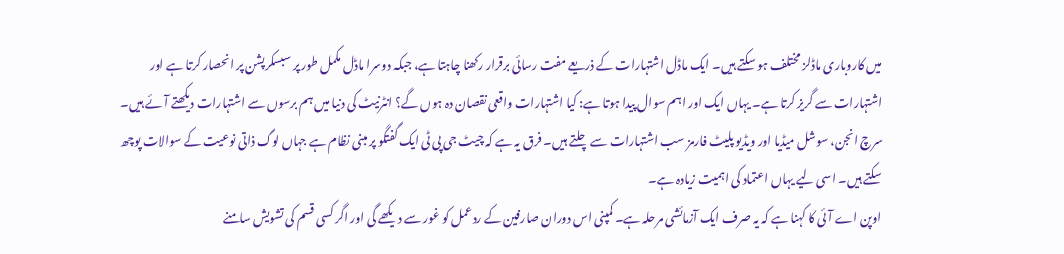میں کاروباری ماڈلز مختلف ہو سکتے ہیں۔ ایک ماڈل اشتہارات کے ذریعے مفت رسائی برقرار رکھنا چاہتا ہے، جبکہ دوسرا ماڈل مکمل طور پر سبسکرپشن پر انحصار کرتا ہے اور اشتہارات سے گریز کرتا ہے۔ یہاں ایک اور اہم سوال پیدا ہوتا ہے: کیا اشتہارات واقعی نقصان دہ ہوں گے؟ انٹرنیٹ کی دنیا میں ہم برسوں سے اشتہارات دیکھتے آئے ہیں۔ سرچ انجن، سوشل میڈیا اور ویڈیو پلیٹ فارمز سب اشتہارات سے چلتے ہیں۔ فرق یہ ہے کہ چیٹ جی پی ٹی ایک گفتگو پر مبنی نظام ہے جہاں لوگ ذاتی نوعیت کے سوالات پوچھ سکتے ہیں۔ اسی لیے یہاں اعتماد کی اہمیت زیادہ ہے۔
اوپن اے آئی کا کہنا ہے کہ یہ صرف ایک آزمائشی مرحلہ ہے۔ کمپنی اس دوران صارفین کے ردعمل کو غور سے دیکھے گی اور اگر کسی قسم کی تشویش سامنے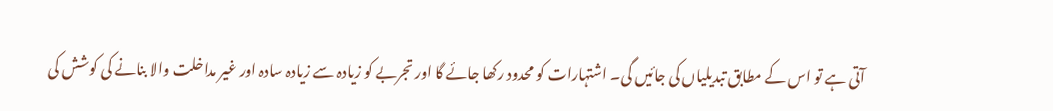آتی ہے تو اس کے مطابق تبدیلیاں کی جائیں گی۔ اشتہارات کو محدود رکھا جائے گا اور تجربے کو زیادہ سے زیادہ سادہ اور غیر مداخلت والا بنانے کی کوشش کی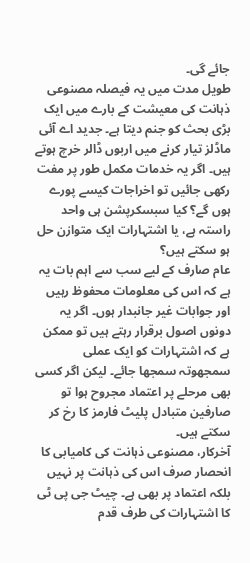جائے گی۔
طویل مدت میں یہ فیصلہ مصنوعی ذہانت کی معیشت کے بارے میں ایک بڑی بحث کو جنم دیتا ہے۔ جدید اے آئی ماڈلز تیار کرنے میں اربوں ڈالر خرچ ہوتے ہیں۔ اگر یہ خدمات مکمل طور پر مفت رکھی جائیں تو اخراجات کیسے پورے ہوں گے؟ کیا سبسکرپشن ہی واحد راستہ ہے، یا اشتہارات ایک متوازن حل ہو سکتے ہیں؟
عام صارف کے لیے سب سے اہم بات یہ ہے کہ اس کی معلومات محفوظ رہیں اور جوابات غیر جانبدار ہوں۔ اگر یہ دونوں اصول برقرار رہتے ہیں تو ممکن ہے کہ اشتہارات کو ایک عملی سمجھوتہ سمجھا جائے۔ لیکن اگر کسی بھی مرحلے پر اعتماد مجروح ہوا تو صارفین متبادل پلیٹ فارمز کا رخ کر سکتے ہیں۔
آخرکار، مصنوعی ذہانت کی کامیابی کا انحصار صرف اس کی ذہانت پر نہیں بلکہ اعتماد پر بھی ہے۔ چیٹ جی پی ٹی کا اشتہارات کی طرف قدم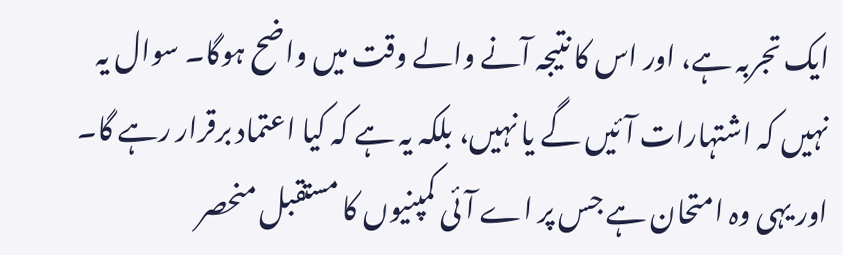ایک تجربہ ہے، اور اس کا نتیجہ آنے والے وقت میں واضح ہوگا۔ سوال یہ نہیں کہ اشتہارات آئیں گے یا نہیں، بلکہ یہ ہے کہ کیا اعتماد برقرار رہے گا۔ اور یہی وہ امتحان ہے جس پر اے آئی کمپنیوں کا مستقبل منحصر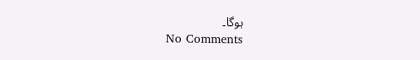ہوگا۔
No Comments